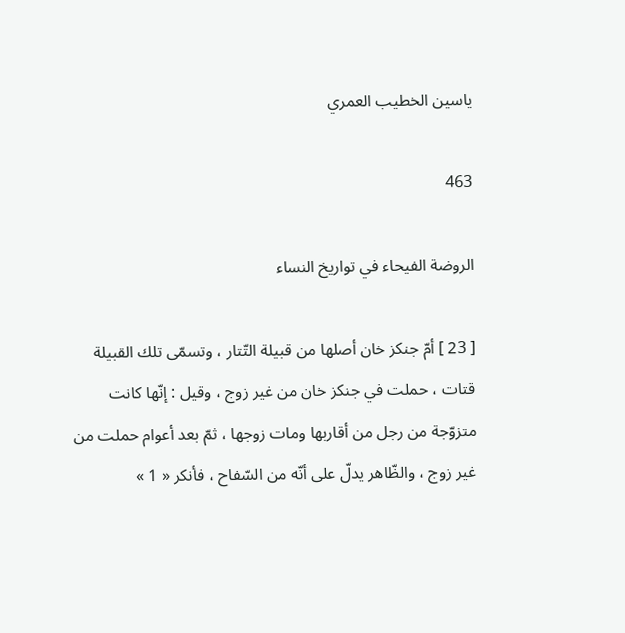ياسين الخطيب العمري

463

الروضة الفيحاء في تواريخ النساء

[ 23 ] أمّ جنكز خان أصلها من قبيلة التّتار ، وتسمّى تلك القبيلة قتات ، حملت في جنكز خان من غير زوج ، وقيل : إنّها كانت متزوّجة من رجل من أقاربها ومات زوجها ، ثمّ بعد أعوام حملت من غير زوج ، والظّاهر يدلّ على أنّه من السّفاح ، فأنكر « 1 »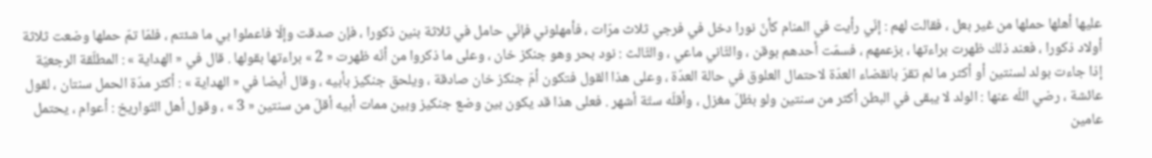عليها أهلها حملها من غير بعل ، فقالت لهم : إنّي رأيت في المنام كأنّ نورا دخل في فرجي ثلاث مرّات ، فأمهلوني فإنّي حامل في ثلاثة بنين ذكورا ، فإن صدقت وإلّا فاعملوا بي ما شئتم ، فلمّا تمّ حملها وضعت ثلاثة أولاد ذكورا ، فعند ذلك ظهرت براءتها ، بزعمهم ، فسمّت أحدهم بوقن ، والثّاني ماعي ، والثّالث : نود بحر وهو جنكز خان ، وعلى ما ذكروا من أنّه ظهرت « 2 » براءتها بقولها . قال في « الهداية » : المطلّقة الرجعيّة إذا جاءت بولد لسنتين أو أكثر ما لم تقرّ بانقضاء العدّة لاحتمال العلوق في حالة العدّة ، وعلى هذا القول فتكون أمّ جنكز خان صادقة ، ويلحق جنكيز بأبيه ، وقال أيضا في « الهداية » : أكثر مدّة الحمل سنتان ، لقول عائشة ، رضي اللّه عنها : الولد لا يبقى في البطن أكثر من سنتين ولو بظلّ مغزل ، وأقلّه ستّة أشهر . فعلى هذا قد يكون بين وضع جنكيز وبين ممات أبيه أقلّ من سنتين « 3 » ، وقول أهل التّواريخ : أعوام ، يحتمل عامين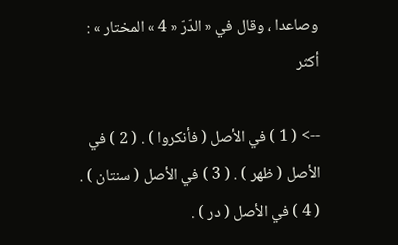وصاعدا ، وقال في « الدّرّ « 4 » المختار » : أكثر

--> ( 1 ) في الأصل ( فأنكروا ) . ( 2 ) في الأصل ( ظهر ) . ( 3 ) في الأصل ( سنتان ) . ( 4 ) في الأصل ( در ) .